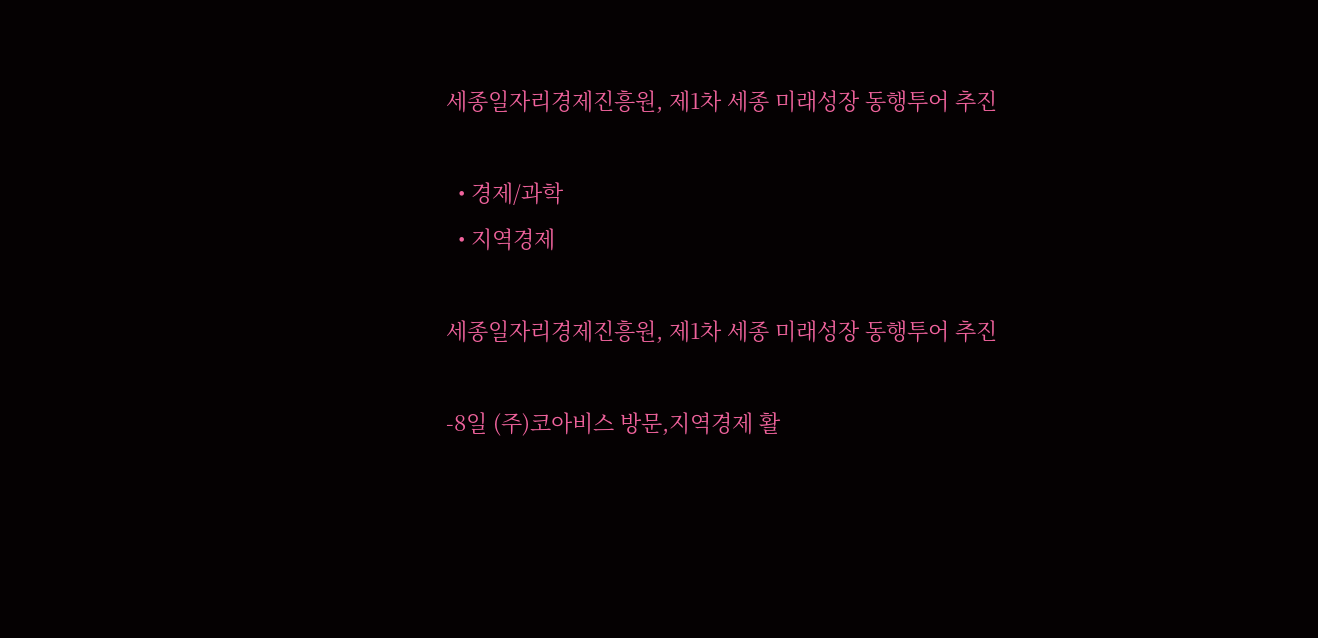세종일자리경제진흥원, 제1차 세종 미래성장 동행투어 추진

  • 경제/과학
  • 지역경제

세종일자리경제진흥원, 제1차 세종 미래성장 동행투어 추진

-8일 (주)코아비스 방문,지역경제 활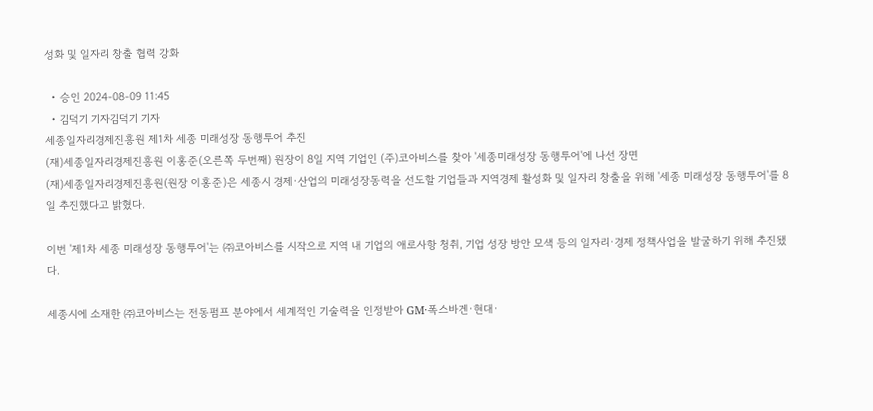성화 및 일자리 창출 협력 강화

  • 승인 2024-08-09 11:45
  • 김덕기 기자김덕기 기자
세종일자리경제진흥원 제1차 세종 미래성장 동행투어 추진
(재)세종일자리경제진흥원 이홍준(오른쪽 두번째) 원장이 8일 지역 기업인 (주)코아비스를 찾아 '세종미래성장 동행투어'에 나선 장면
(재)세종일자리경제진흥원(원장 이홍준)은 세종시 경제·산업의 미래성장동력을 선도할 기업들과 지역경제 활성화 및 일자리 창출을 위해 '세종 미래성장 동행투어'를 8일 추진했다고 밝혔다.

이번 '제1차 세종 미래성장 동행투어'는 ㈜코아비스를 시작으로 지역 내 기업의 애로사항 청취, 기업 성장 방안 모색 등의 일자리·경제 정책사업을 발굴하기 위해 추진됐다.

세종시에 소재한 ㈜코아비스는 전동펌프 분야에서 세계적인 기술력을 인정받아 GM·폭스바겐·현대·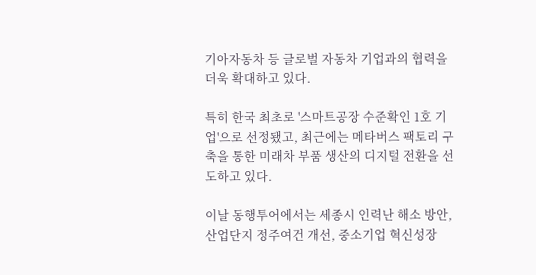기아자동차 등 글로벌 자동차 기업과의 협력을 더욱 확대하고 있다.

특히 한국 최초로 '스마트공장 수준확인 1호 기업'으로 선정됐고, 최근에는 메타버스 팩토리 구축을 통한 미래차 부품 생산의 디지털 전환을 선도하고 있다.

이날 동행투어에서는 세종시 인력난 해소 방안, 산업단지 정주여건 개선, 중소기업 혁신성장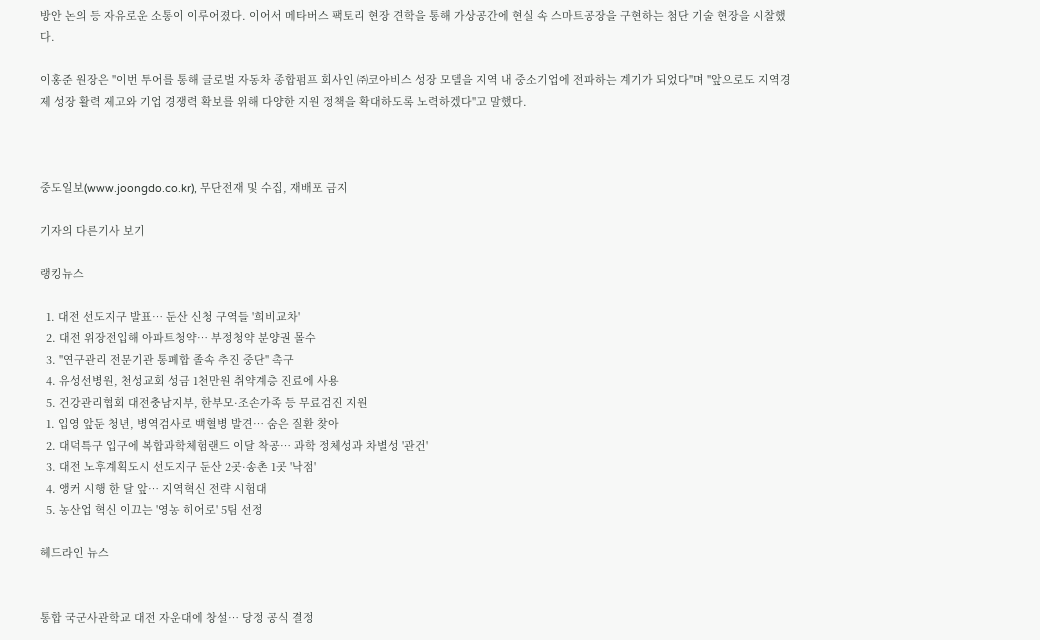방안 논의 등 자유로운 소통이 이루어졌다. 이어서 메타버스 팩토리 현장 견학을 통해 가상공간에 현실 속 스마트공장을 구현하는 첨단 기술 현장을 시찰했다.

이홍준 원장은 "이번 투어를 통해 글로벌 자동차 종합펌프 회사인 ㈜코아비스 성장 모델을 지역 내 중소기업에 전파하는 계기가 되었다"며 "앞으로도 지역경제 성장 활력 제고와 기업 경쟁력 확보를 위해 다양한 지원 정책을 확대하도록 노력하겠다"고 말했다.



중도일보(www.joongdo.co.kr), 무단전재 및 수집, 재배포 금지

기자의 다른기사 보기

랭킹뉴스

  1. 대전 선도지구 발표… 둔산 신청 구역들 '희비교차'
  2. 대전 위장전입해 아파트청약… 부정청약 분양권 몰수
  3. "연구관리 전문기관 통폐합 졸속 추진 중단" 촉구
  4. 유성선병원, 천성교회 성금 1천만원 취약계층 진료에 사용
  5. 건강관리협회 대전충남지부, 한부모·조손가족 등 무료검진 지원
  1. 입영 앞둔 청년, 병역검사로 백혈병 발견… 숨은 질환 찾아
  2. 대덕특구 입구에 복합과학체험랜드 이달 착공… 과학 정체성과 차별성 '관건'
  3. 대전 노후계획도시 선도지구 둔산 2곳·송촌 1곳 '낙점'
  4. 앵커 시행 한 달 앞… 지역혁신 전략 시험대
  5. 농산업 혁신 이끄는 '영농 히어로' 5팀 선정

헤드라인 뉴스


통합 국군사관학교 대전 자운대에 창설… 당정 공식 결정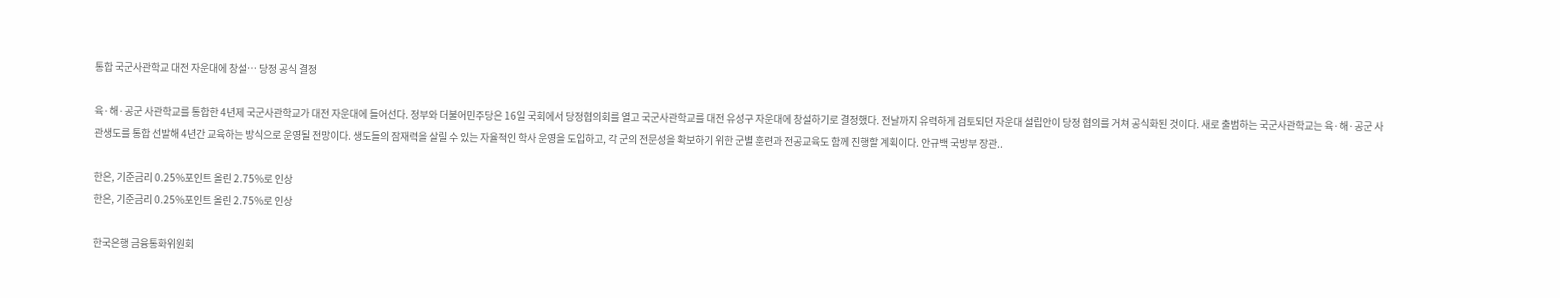통합 국군사관학교 대전 자운대에 창설… 당정 공식 결정

육·해·공군 사관학교를 통합한 4년제 국군사관학교가 대전 자운대에 들어선다. 정부와 더불어민주당은 16일 국회에서 당정협의회를 열고 국군사관학교를 대전 유성구 자운대에 창설하기로 결정했다. 전날까지 유력하게 검토되던 자운대 설립안이 당정 협의를 거쳐 공식화된 것이다. 새로 출범하는 국군사관학교는 육·해·공군 사관생도를 통합 선발해 4년간 교육하는 방식으로 운영될 전망이다. 생도들의 잠재력을 살릴 수 있는 자율적인 학사 운영을 도입하고, 각 군의 전문성을 확보하기 위한 군별 훈련과 전공교육도 함께 진행할 계획이다. 안규백 국방부 장관..

한은, 기준금리 0.25%포인트 올린 2.75%로 인상
한은, 기준금리 0.25%포인트 올린 2.75%로 인상

한국은행 금융통화위원회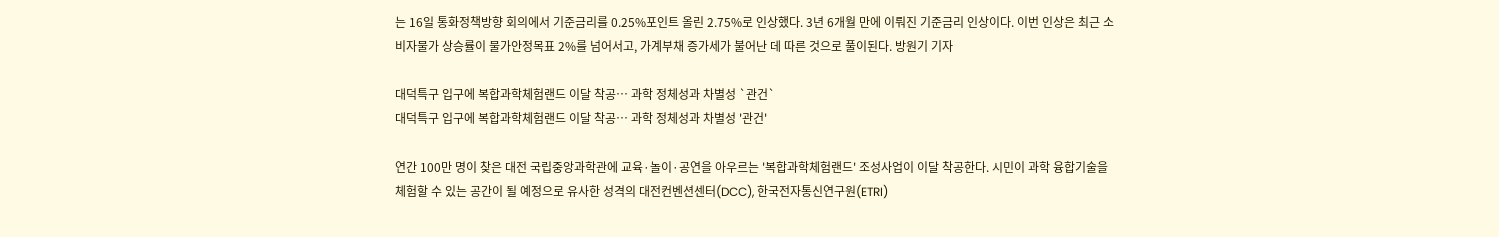는 16일 통화정책방향 회의에서 기준금리를 0.25%포인트 올린 2.75%로 인상했다. 3년 6개월 만에 이뤄진 기준금리 인상이다. 이번 인상은 최근 소비자물가 상승률이 물가안정목표 2%를 넘어서고, 가계부채 증가세가 불어난 데 따른 것으로 풀이된다. 방원기 기자

대덕특구 입구에 복합과학체험랜드 이달 착공… 과학 정체성과 차별성 `관건`
대덕특구 입구에 복합과학체험랜드 이달 착공… 과학 정체성과 차별성 '관건'

연간 100만 명이 찾은 대전 국립중앙과학관에 교육·놀이·공연을 아우르는 '복합과학체험랜드' 조성사업이 이달 착공한다. 시민이 과학 융합기술을 체험할 수 있는 공간이 될 예정으로 유사한 성격의 대전컨벤션센터(DCC), 한국전자통신연구원(ETRI)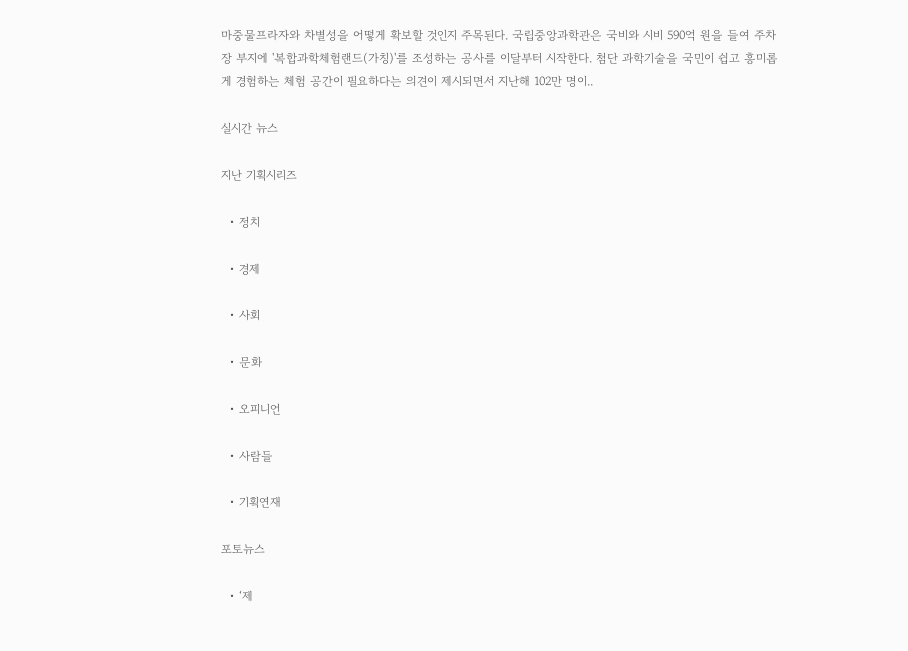마중물프라자와 차별성을 어떻게 확보할 것인지 주목된다. 국립중앙과학관은 국비와 시비 590억 원을 들여 주차장 부지에 '복합과학체험랜드(가칭)'를 조성하는 공사를 이달부터 시작한다. 첨단 과학기술을 국민이 쉽고 흥미롭게 경험하는 체험 공간이 필요하다는 의견이 제시되면서 지난해 102만 명이..

실시간 뉴스

지난 기획시리즈

  • 정치

  • 경제

  • 사회

  • 문화

  • 오피니언

  • 사람들

  • 기획연재

포토뉴스

  • ‘제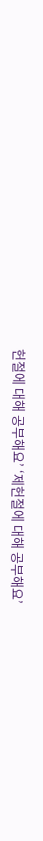헌절에 대해 공부해요’ ‘제헌절에 대해 공부해요’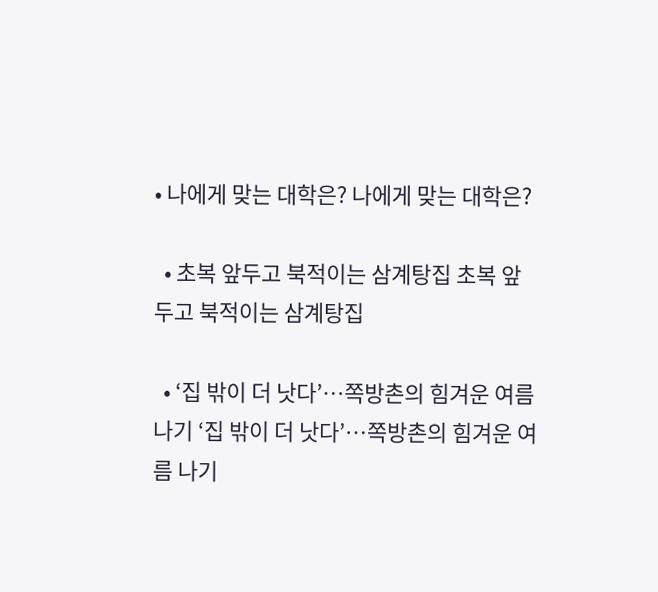• 나에게 맞는 대학은? 나에게 맞는 대학은?

  • 초복 앞두고 북적이는 삼계탕집 초복 앞두고 북적이는 삼계탕집

  • ‘집 밖이 더 낫다’…쪽방촌의 힘겨운 여름 나기 ‘집 밖이 더 낫다’…쪽방촌의 힘겨운 여름 나기